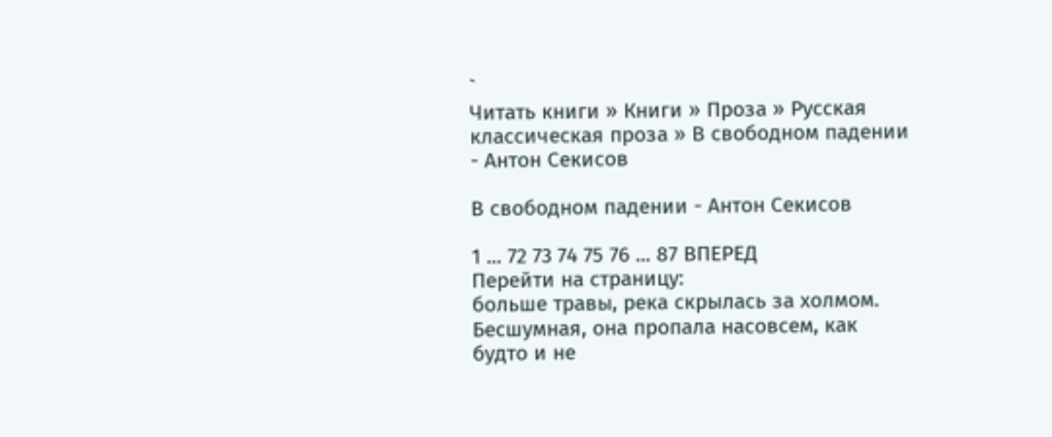`
Читать книги » Книги » Проза » Русская классическая проза » В свободном падении - Антон Секисов

В свободном падении - Антон Секисов

1 ... 72 73 74 75 76 ... 87 ВПЕРЕД
Перейти на страницу:
больше травы, река скрылась за холмом. Бесшумная, она пропала насовсем, как будто и не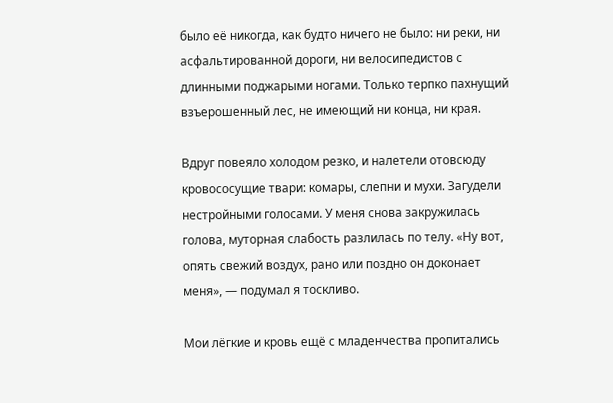было её никогда, как будто ничего не было: ни реки, ни асфальтированной дороги, ни велосипедистов с длинными поджарыми ногами. Только терпко пахнущий взъерошенный лес, не имеющий ни конца, ни края.

Вдруг повеяло холодом резко, и налетели отовсюду кровососущие твари: комары, слепни и мухи. Загудели нестройными голосами. У меня снова закружилась голова, муторная слабость разлилась по телу. «Ну вот, опять свежий воздух, рано или поздно он доконает меня», — подумал я тоскливо.

Мои лёгкие и кровь ещё с младенчества пропитались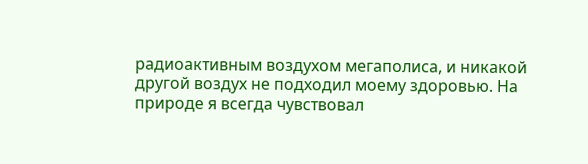радиоактивным воздухом мегаполиса, и никакой другой воздух не подходил моему здоровью. На природе я всегда чувствовал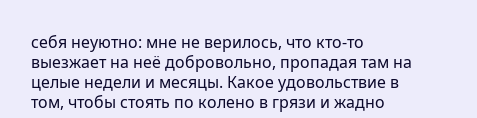себя неуютно: мне не верилось, что кто-то выезжает на неё добровольно, пропадая там на целые недели и месяцы. Какое удовольствие в том, чтобы стоять по колено в грязи и жадно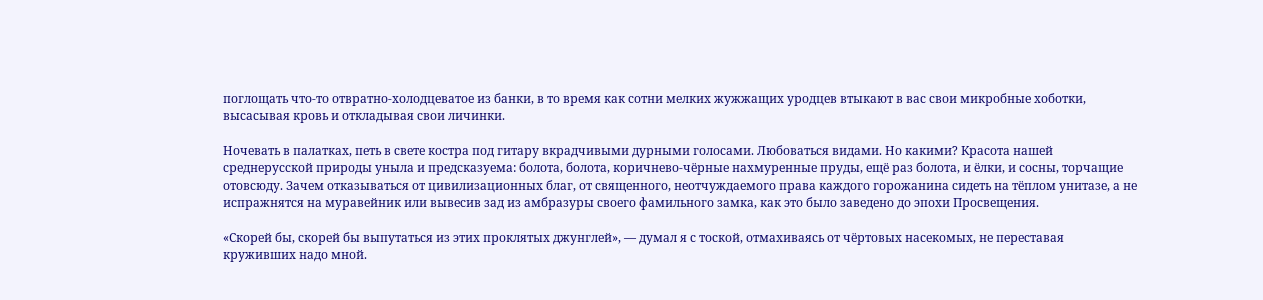поглощать что-то отвратно-холодцеватое из банки, в то время как сотни мелких жужжащих уродцев втыкают в вас свои микробные хоботки, высасывая кровь и откладывая свои личинки.

Ночевать в палатках, петь в свете костра под гитару вкрадчивыми дурными голосами. Любоваться видами. Но какими? Красота нашей среднерусской природы уныла и предсказуема: болота, болота, коричнево-чёрные нахмуренные пруды, ещё раз болота, и ёлки, и сосны, торчащие отовсюду. Зачем отказываться от цивилизационных благ, от священного, неотчуждаемого права каждого горожанина сидеть на тёплом унитазе, а не испражнятся на муравейник или вывесив зад из амбразуры своего фамильного замка, как это было заведено до эпохи Просвещения.

«Скорей бы, скорей бы выпутаться из этих проклятых джунглей», — думал я с тоской, отмахиваясь от чёртовых насекомых, не переставая круживших надо мной.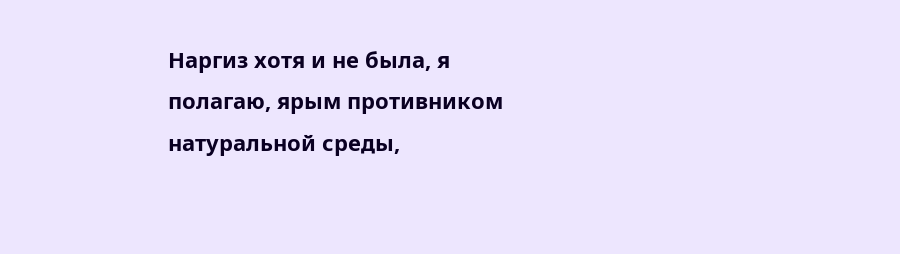Наргиз хотя и не была, я полагаю, ярым противником натуральной среды,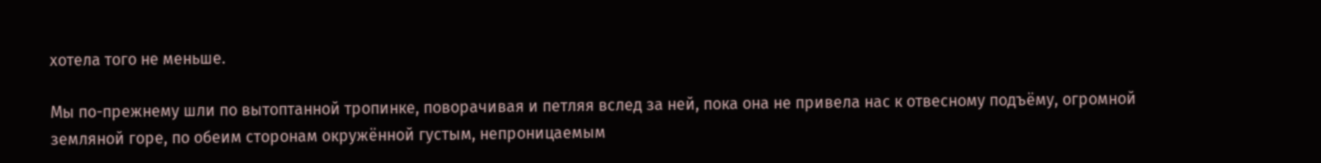хотела того не меньше.

Мы по-прежнему шли по вытоптанной тропинке, поворачивая и петляя вслед за ней, пока она не привела нас к отвесному подъёму, огромной земляной горе, по обеим сторонам окружённой густым, непроницаемым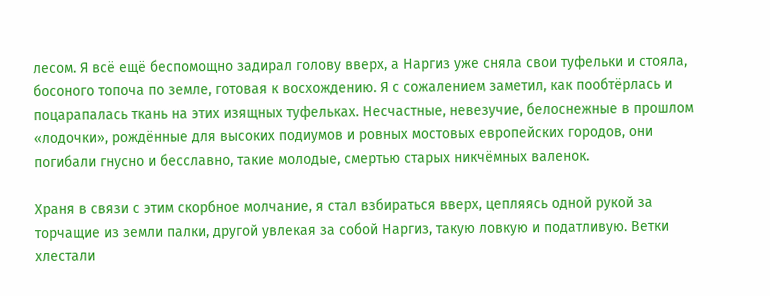лесом. Я всё ещё беспомощно задирал голову вверх, а Наргиз уже сняла свои туфельки и стояла, босоного топоча по земле, готовая к восхождению. Я с сожалением заметил, как пообтёрлась и поцарапалась ткань на этих изящных туфельках. Несчастные, невезучие, белоснежные в прошлом «лодочки», рождённые для высоких подиумов и ровных мостовых европейских городов, они погибали гнусно и бесславно, такие молодые, смертью старых никчёмных валенок.

Храня в связи с этим скорбное молчание, я стал взбираться вверх, цепляясь одной рукой за торчащие из земли палки, другой увлекая за собой Наргиз, такую ловкую и податливую. Ветки хлестали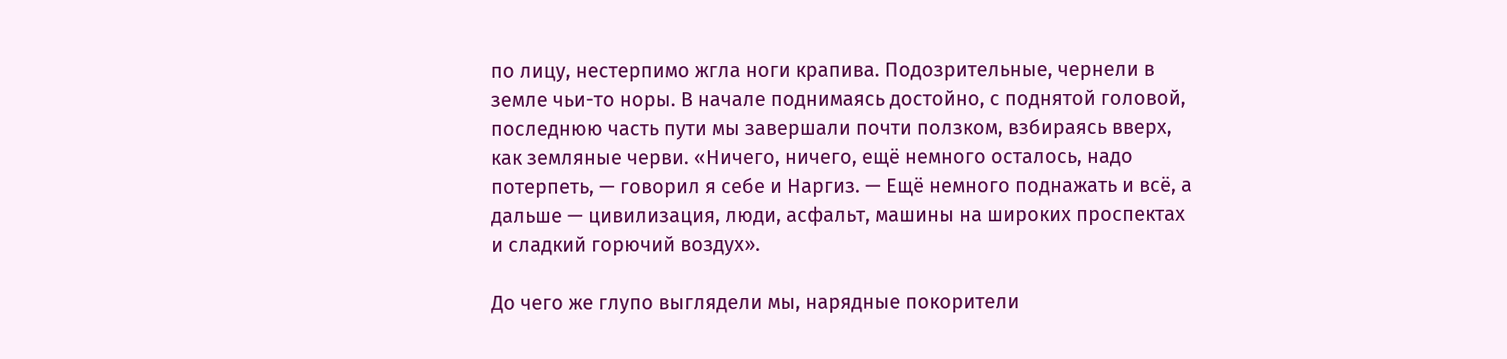по лицу, нестерпимо жгла ноги крапива. Подозрительные, чернели в земле чьи-то норы. В начале поднимаясь достойно, с поднятой головой, последнюю часть пути мы завершали почти ползком, взбираясь вверх, как земляные черви. «Ничего, ничего, ещё немного осталось, надо потерпеть, — говорил я себе и Наргиз. — Ещё немного поднажать и всё, а дальше — цивилизация, люди, асфальт, машины на широких проспектах и сладкий горючий воздух».

До чего же глупо выглядели мы, нарядные покорители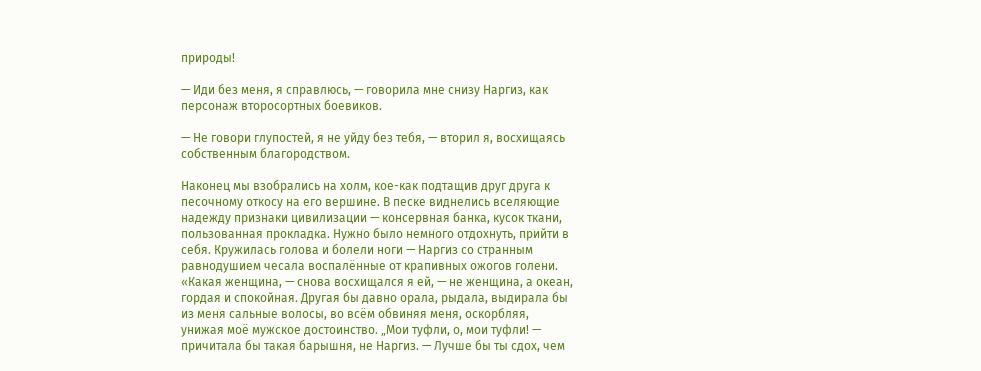природы!

— Иди без меня, я справлюсь, — говорила мне снизу Наргиз, как персонаж второсортных боевиков.

— Не говори глупостей, я не уйду без тебя, — вторил я, восхищаясь собственным благородством.

Наконец мы взобрались на холм, кое-как подтащив друг друга к песочному откосу на его вершине. В песке виднелись вселяющие надежду признаки цивилизации — консервная банка, кусок ткани, пользованная прокладка. Нужно было немного отдохнуть, прийти в себя. Кружилась голова и болели ноги — Наргиз со странным равнодушием чесала воспалённые от крапивных ожогов голени. «Какая женщина, — снова восхищался я ей, — не женщина, а океан, гордая и спокойная. Другая бы давно орала, рыдала, выдирала бы из меня сальные волосы, во всём обвиняя меня, оскорбляя, унижая моё мужское достоинство. „Мои туфли, о, мои туфли! — причитала бы такая барышня, не Наргиз. — Лучше бы ты сдох, чем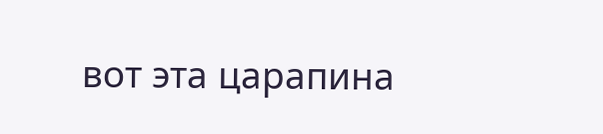вот эта царапина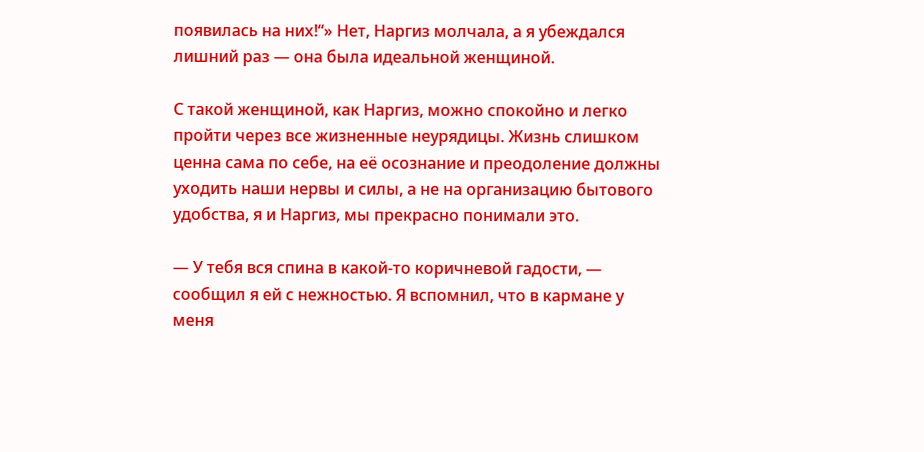появилась на них!“» Нет, Наргиз молчала, а я убеждался лишний раз — она была идеальной женщиной.

С такой женщиной, как Наргиз, можно спокойно и легко пройти через все жизненные неурядицы. Жизнь слишком ценна сама по себе, на её осознание и преодоление должны уходить наши нервы и силы, а не на организацию бытового удобства, я и Наргиз, мы прекрасно понимали это.

— У тебя вся спина в какой-то коричневой гадости, — сообщил я ей с нежностью. Я вспомнил, что в кармане у меня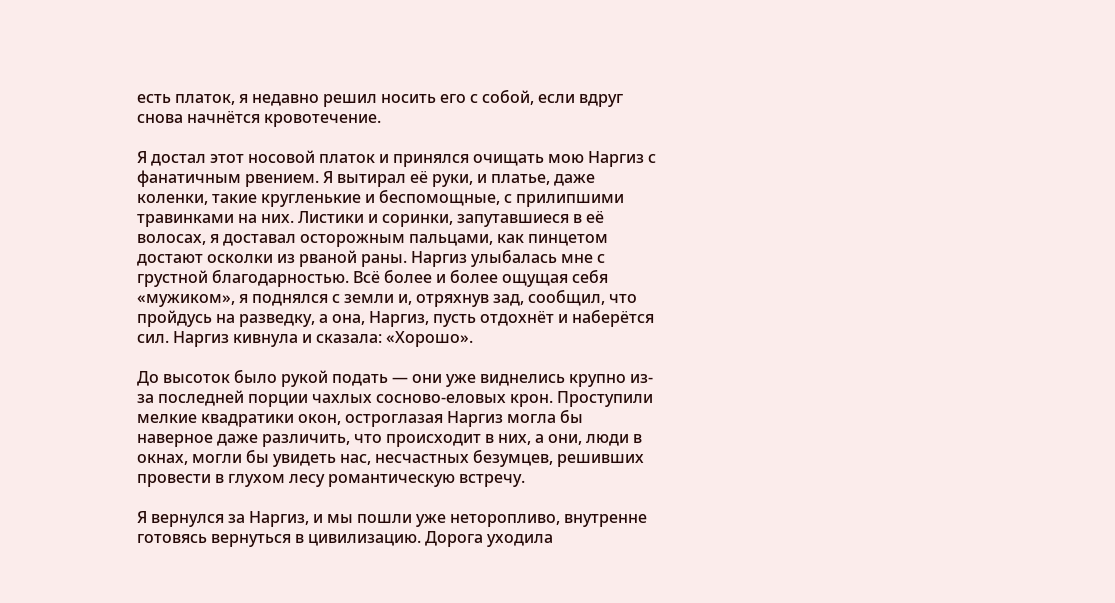есть платок, я недавно решил носить его с собой, если вдруг снова начнётся кровотечение.

Я достал этот носовой платок и принялся очищать мою Наргиз с фанатичным рвением. Я вытирал её руки, и платье, даже коленки, такие кругленькие и беспомощные, с прилипшими травинками на них. Листики и соринки, запутавшиеся в её волосах, я доставал осторожным пальцами, как пинцетом достают осколки из рваной раны. Наргиз улыбалась мне с грустной благодарностью. Всё более и более ощущая себя «мужиком», я поднялся с земли и, отряхнув зад, сообщил, что пройдусь на разведку, а она, Наргиз, пусть отдохнёт и наберётся сил. Наргиз кивнула и сказала: «Хорошо».

До высоток было рукой подать — они уже виднелись крупно из-за последней порции чахлых сосново-еловых крон. Проступили мелкие квадратики окон, остроглазая Наргиз могла бы наверное даже различить, что происходит в них, а они, люди в окнах, могли бы увидеть нас, несчастных безумцев, решивших провести в глухом лесу романтическую встречу.

Я вернулся за Наргиз, и мы пошли уже неторопливо, внутренне готовясь вернуться в цивилизацию. Дорога уходила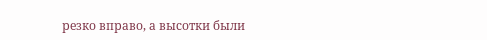резко вправо, а высотки были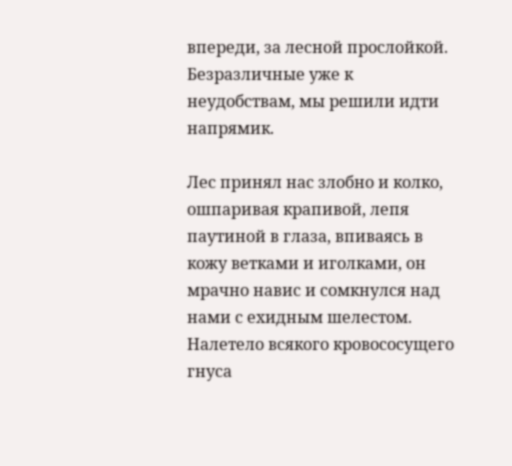впереди, за лесной прослойкой. Безразличные уже к неудобствам, мы решили идти напрямик.

Лес принял нас злобно и колко, ошпаривая крапивой, лепя паутиной в глаза, впиваясь в кожу ветками и иголками, он мрачно навис и сомкнулся над нами с ехидным шелестом. Налетело всякого кровососущего гнуса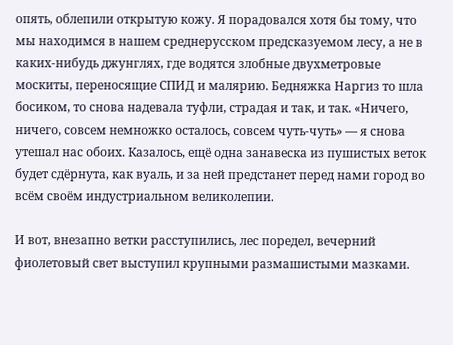опять, облепили открытую кожу. Я порадовался хотя бы тому, что мы находимся в нашем среднерусском предсказуемом лесу, а не в каких-нибудь джунглях, где водятся злобные двухметровые москиты, переносящие СПИД и малярию. Бедняжка Наргиз то шла босиком, то снова надевала туфли, страдая и так, и так. «Ничего, ничего, совсем немножко осталось, совсем чуть-чуть» — я снова утешал нас обоих. Казалось, ещё одна занавеска из пушистых веток будет сдёрнута, как вуаль, и за ней предстанет перед нами город во всём своём индустриальном великолепии.

И вот, внезапно ветки расступились, лес поредел, вечерний фиолетовый свет выступил крупными размашистыми мазками.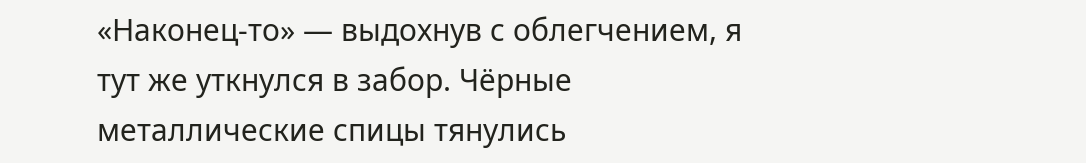«Наконец-то» — выдохнув с облегчением, я тут же уткнулся в забор. Чёрные металлические спицы тянулись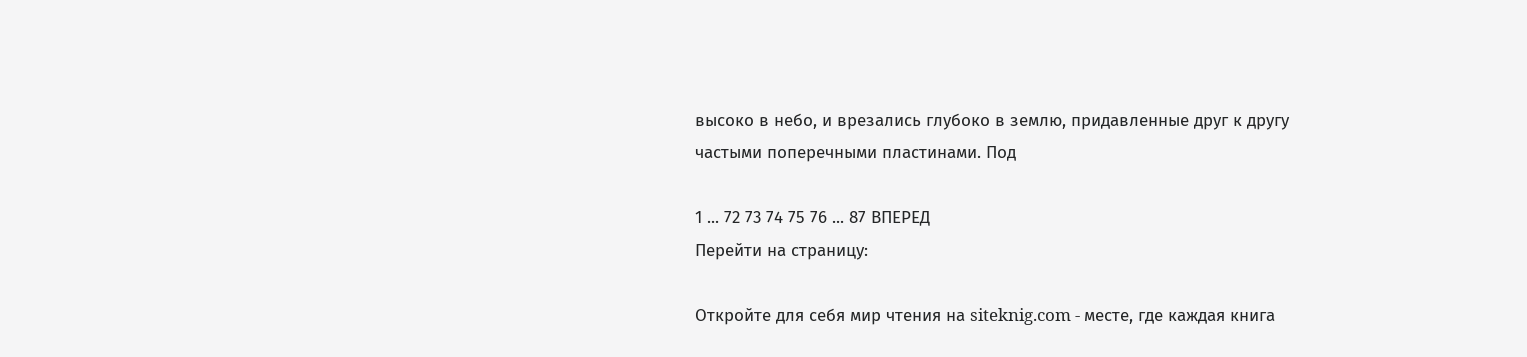высоко в небо, и врезались глубоко в землю, придавленные друг к другу частыми поперечными пластинами. Под

1 ... 72 73 74 75 76 ... 87 ВПЕРЕД
Перейти на страницу:

Откройте для себя мир чтения на siteknig.com - месте, где каждая книга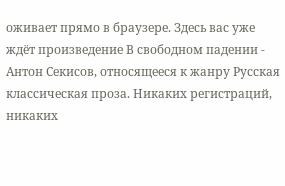оживает прямо в браузере. Здесь вас уже ждёт произведение В свободном падении - Антон Секисов, относящееся к жанру Русская классическая проза. Никаких регистраций, никаких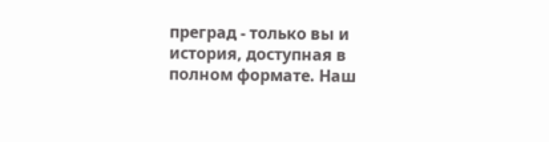преград - только вы и история, доступная в полном формате. Наш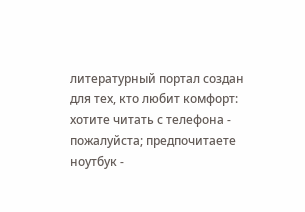литературный портал создан для тех, кто любит комфорт: хотите читать с телефона - пожалуйста; предпочитаете ноутбук -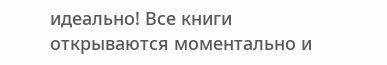идеально! Все книги открываются моментально и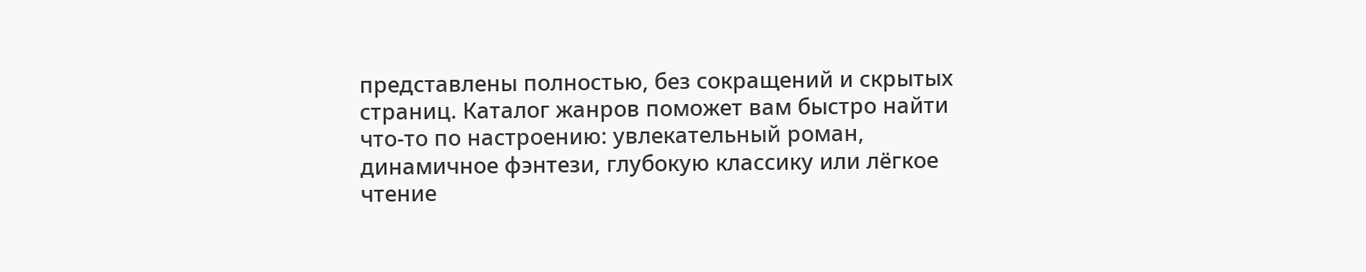представлены полностью, без сокращений и скрытых страниц. Каталог жанров поможет вам быстро найти что-то по настроению: увлекательный роман, динамичное фэнтези, глубокую классику или лёгкое чтение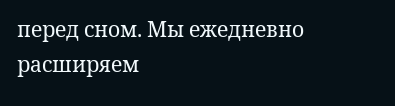перед сном. Мы ежедневно расширяем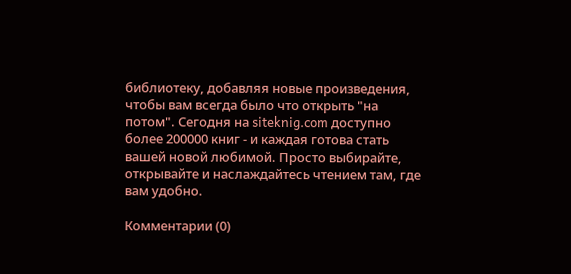библиотеку, добавляя новые произведения, чтобы вам всегда было что открыть "на потом". Сегодня на siteknig.com доступно более 200000 книг - и каждая готова стать вашей новой любимой. Просто выбирайте, открывайте и наслаждайтесь чтением там, где вам удобно.

Комментарии (0)